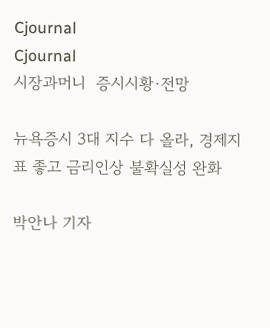Cjournal
Cjournal
시장과머니  증시시황·전망

뉴욕증시 3대 지수 다 올라, 경제지표 좋고 금리인상 불확실성 완화

박안나 기자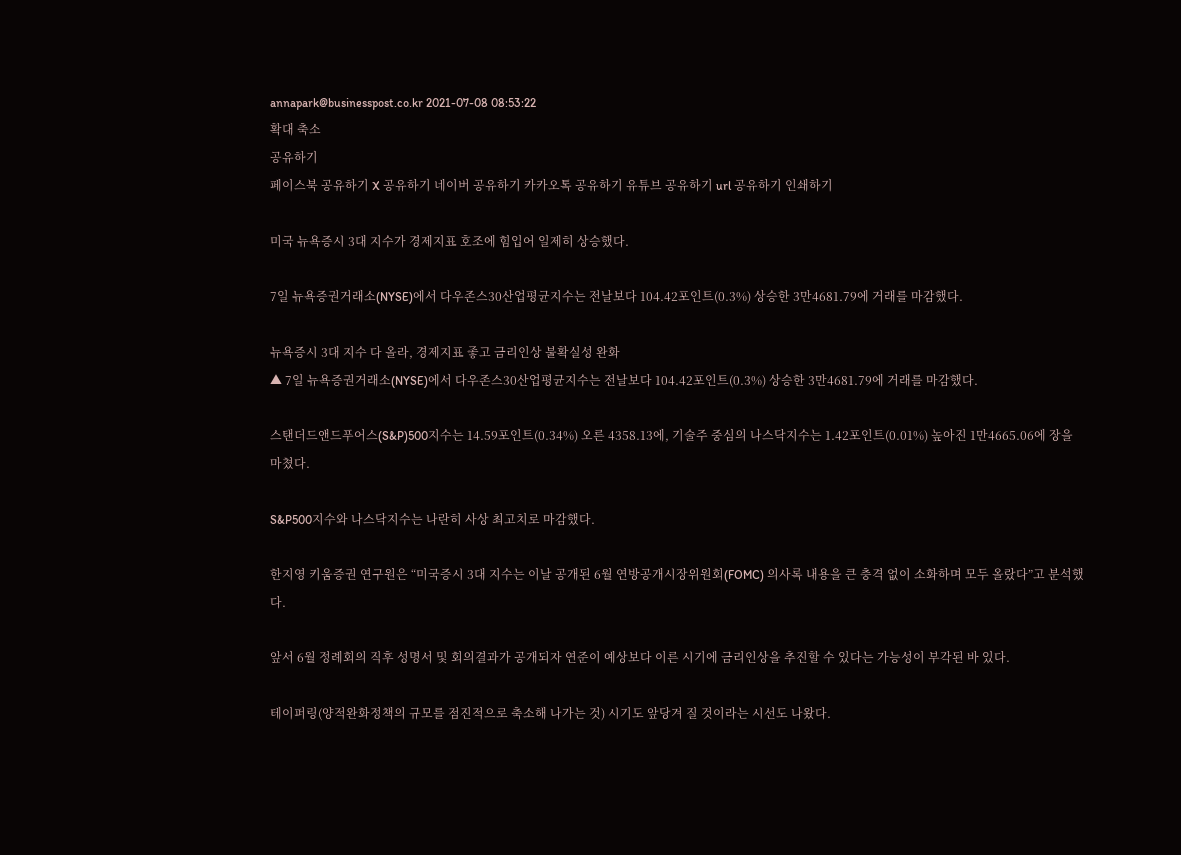annapark@businesspost.co.kr 2021-07-08 08:53:22
확대 축소
공유하기
페이스북 공유하기 X 공유하기 네이버 공유하기 카카오톡 공유하기 유튜브 공유하기 url 공유하기 인쇄하기

미국 뉴욕증시 3대 지수가 경제지표 호조에 힘입어 일제히 상승했다.

7일 뉴욕증권거래소(NYSE)에서 다우존스30산업평균지수는 전날보다 104.42포인트(0.3%) 상승한 3만4681.79에 거래를 마감했다.

뉴욕증시 3대 지수 다 올라, 경제지표 좋고 금리인상 불확실성 완화
▲ 7일 뉴욕증권거래소(NYSE)에서 다우존스30산업평균지수는 전날보다 104.42포인트(0.3%) 상승한 3만4681.79에 거래를 마감했다.

스탠더드앤드푸어스(S&P)500지수는 14.59포인트(0.34%) 오른 4358.13에, 기술주 중심의 나스닥지수는 1.42포인트(0.01%) 높아진 1만4665.06에 장을 마쳤다.

S&P500지수와 나스닥지수는 나란히 사상 최고치로 마감했다.

한지영 키움증권 연구원은 “미국증시 3대 지수는 이날 공개된 6월 연방공개시장위원회(FOMC) 의사록 내용을 큰 충격 없이 소화하며 모두 올랐다”고 분석했다.

앞서 6월 정례회의 직후 성명서 및 회의결과가 공개되자 연준이 예상보다 이른 시기에 금리인상을 추진할 수 있다는 가능성이 부각된 바 있다.

테이퍼링(양적완화정책의 규모를 점진적으로 축소해 나가는 것) 시기도 앞당겨 질 것이라는 시선도 나왔다.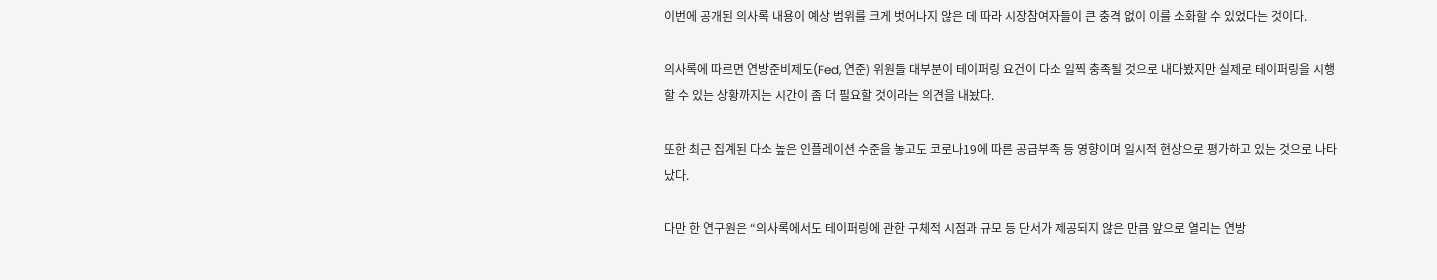이번에 공개된 의사록 내용이 예상 범위를 크게 벗어나지 않은 데 따라 시장참여자들이 큰 충격 없이 이를 소화할 수 있었다는 것이다.

의사록에 따르면 연방준비제도(Fed, 연준) 위원들 대부분이 테이퍼링 요건이 다소 일찍 충족될 것으로 내다봤지만 실제로 테이퍼링을 시행할 수 있는 상황까지는 시간이 좀 더 필요할 것이라는 의견을 내놨다.

또한 최근 집계된 다소 높은 인플레이션 수준을 놓고도 코로나19에 따른 공급부족 등 영향이며 일시적 현상으로 평가하고 있는 것으로 나타났다.

다만 한 연구원은 “의사록에서도 테이퍼링에 관한 구체적 시점과 규모 등 단서가 제공되지 않은 만큼 앞으로 열리는 연방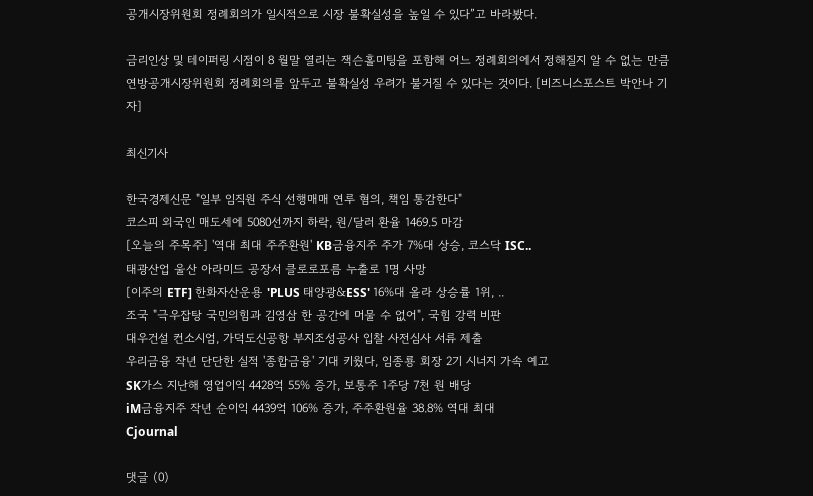공개시장위원회 정례회의가 일시적으로 시장 불확실성을 높일 수 있다”고 바라봤다.

금리인상 및 테이퍼링 시점이 8 월말 열리는 잭슨홀미팅을 포함해 어느 정례회의에서 정해질지 알 수 없는 만큼 연방공개시장위원회 정례회의를 앞두고 불확실성 우려가 불거질 수 있다는 것이다. [비즈니스포스트 박안나 기자]

최신기사

한국경제신문 "일부 임직원 주식 선행매매 연루 혐의, 책임 통감한다"
코스피 외국인 매도세에 5080선까지 하락, 원/달러 환율 1469.5 마감
[오늘의 주목주] '역대 최대 주주환원' KB금융지주 주가 7%대 상승, 코스닥 ISC..
태광산업 울산 아라미드 공장서 클로로포름 누출로 1명 사망
[이주의 ETF] 한화자산운용 'PLUS 태양광&ESS' 16%대 올라 상승률 1위, ..
조국 "극우잡탕 국민의힘과 김영삼 한 공간에 머물 수 없어", 국힘 강력 비판
대우건설 컨소시엄, 가덕도신공항 부지조성공사 입찰 사전심사 서류 제출
우리금융 작년 단단한 실적 '종합금융' 기대 키웠다, 임종룡 회장 2기 시너지 가속 예고
SK가스 지난해 영업이익 4428억 55% 증가, 보통주 1주당 7천 원 배당
iM금융지주 작년 순이익 4439억 106% 증가, 주주환원율 38.8% 역대 최대
Cjournal

댓글 (0)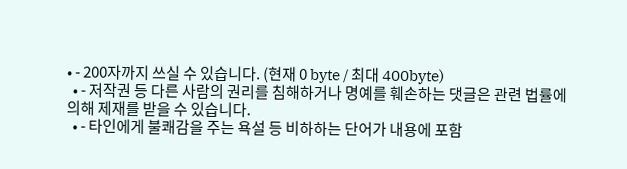• - 200자까지 쓰실 수 있습니다. (현재 0 byte / 최대 400byte)
  • - 저작권 등 다른 사람의 권리를 침해하거나 명예를 훼손하는 댓글은 관련 법률에 의해 제재를 받을 수 있습니다.
  • - 타인에게 불쾌감을 주는 욕설 등 비하하는 단어가 내용에 포함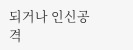되거나 인신공격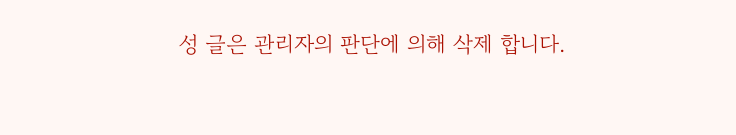성 글은 관리자의 판단에 의해 삭제 합니다.